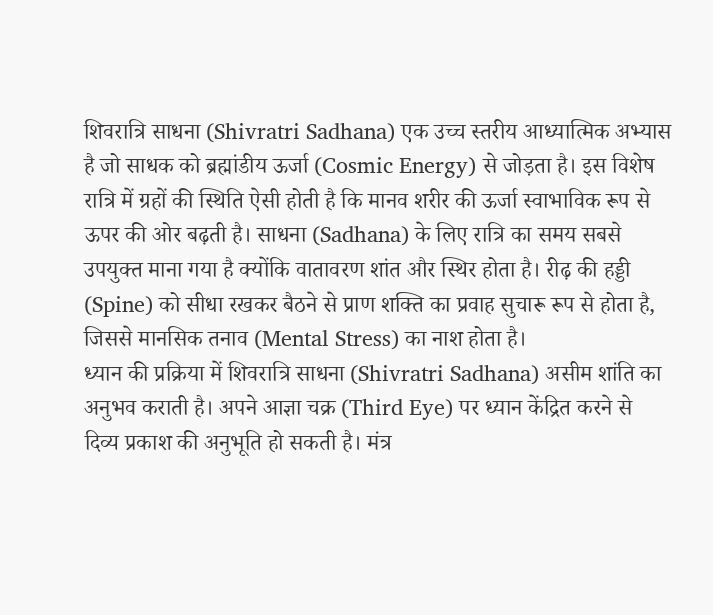शिवरात्रि साधना (Shivratri Sadhana) एक उच्च स्तरीय आध्यात्मिक अभ्यास है जो साधक को ब्रह्मांडीय ऊर्जा (Cosmic Energy) से जोड़ता है। इस विशेष रात्रि में ग्रहों की स्थिति ऐसी होती है कि मानव शरीर की ऊर्जा स्वाभाविक रूप से ऊपर की ओर बढ़ती है। साधना (Sadhana) के लिए रात्रि का समय सबसे उपयुक्त माना गया है क्योंकि वातावरण शांत और स्थिर होता है। रीढ़ की हड्डी (Spine) को सीधा रखकर बैठने से प्राण शक्ति का प्रवाह सुचारू रूप से होता है, जिससे मानसिक तनाव (Mental Stress) का नाश होता है।
ध्यान की प्रक्रिया में शिवरात्रि साधना (Shivratri Sadhana) असीम शांति का अनुभव कराती है। अपने आज्ञा चक्र (Third Eye) पर ध्यान केंद्रित करने से दिव्य प्रकाश की अनुभूति हो सकती है। मंत्र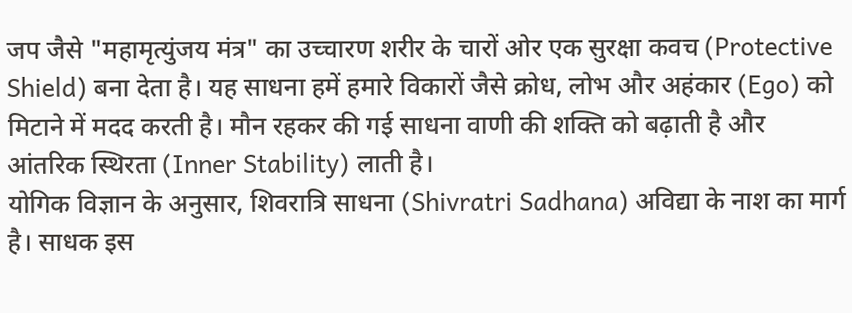जप जैसे "महामृत्युंजय मंत्र" का उच्चारण शरीर के चारों ओर एक सुरक्षा कवच (Protective Shield) बना देता है। यह साधना हमें हमारे विकारों जैसे क्रोध, लोभ और अहंकार (Ego) को मिटाने में मदद करती है। मौन रहकर की गई साधना वाणी की शक्ति को बढ़ाती है और आंतरिक स्थिरता (Inner Stability) लाती है।
योगिक विज्ञान के अनुसार, शिवरात्रि साधना (Shivratri Sadhana) अविद्या के नाश का मार्ग है। साधक इस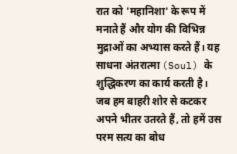रात को 'महानिशा' के रूप में मनाते हैं और योग की विभिन्न मुद्राओं का अभ्यास करते हैं। यह साधना अंतरात्मा (Soul) के शुद्धिकरण का कार्य करती है। जब हम बाहरी शोर से कटकर अपने भीतर उतरते हैं, तो हमें उस परम सत्य का बोध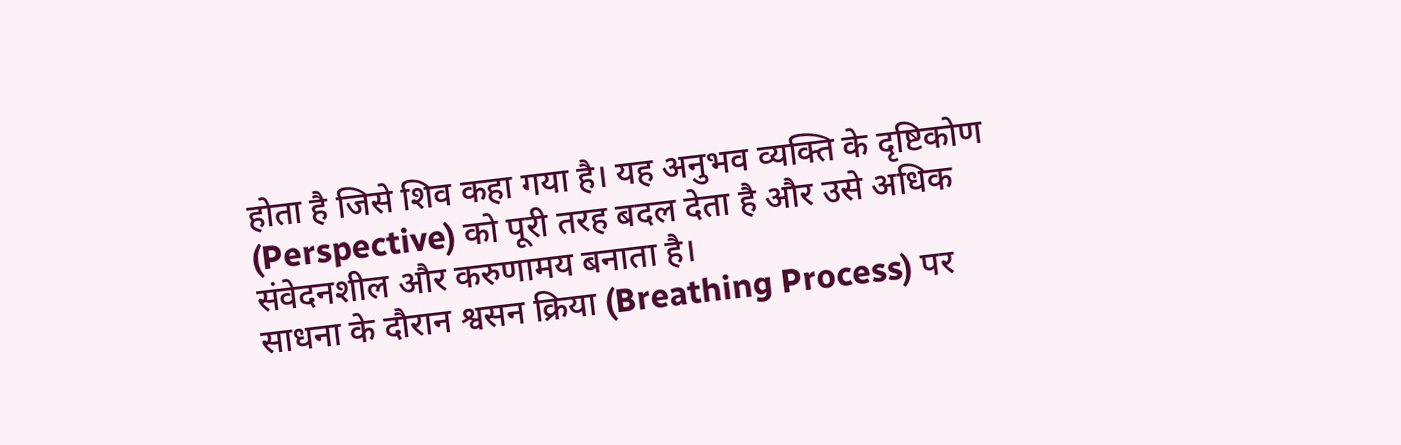होता है जिसे शिव कहा गया है। यह अनुभव व्यक्ति के दृष्टिकोण (Perspective) को पूरी तरह बदल देता है और उसे अधिक संवेदनशील और करुणामय बनाता है।
साधना के दौरान श्वसन क्रिया (Breathing Process) पर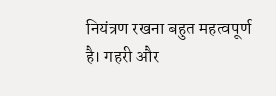नियंत्रण रखना बहुत महत्वपूर्ण है। गहरी और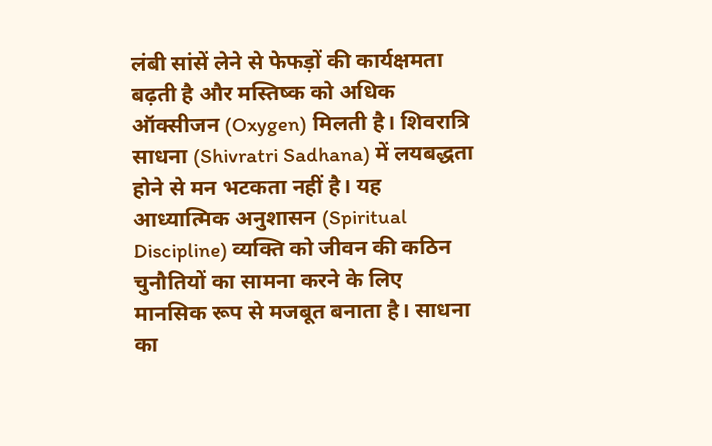लंबी सांसें लेने से फेफड़ों की कार्यक्षमता बढ़ती है और मस्तिष्क को अधिक ऑक्सीजन (Oxygen) मिलती है। शिवरात्रि साधना (Shivratri Sadhana) में लयबद्धता होने से मन भटकता नहीं है। यह आध्यात्मिक अनुशासन (Spiritual Discipline) व्यक्ति को जीवन की कठिन चुनौतियों का सामना करने के लिए मानसिक रूप से मजबूत बनाता है। साधना का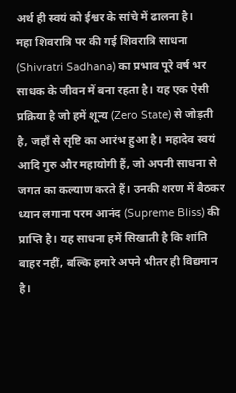अर्थ ही स्वयं को ईश्वर के सांचे में ढालना है।
महा शिवरात्रि पर की गई शिवरात्रि साधना (Shivratri Sadhana) का प्रभाव पूरे वर्ष भर साधक के जीवन में बना रहता है। यह एक ऐसी प्रक्रिया है जो हमें शून्य (Zero State) से जोड़ती है, जहाँ से सृष्टि का आरंभ हुआ है। महादेव स्वयं आदि गुरु और महायोगी हैं, जो अपनी साधना से जगत का कल्याण करते हैं। उनकी शरण में बैठकर ध्यान लगाना परम आनंद (Supreme Bliss) की प्राप्ति है। यह साधना हमें सिखाती है कि शांति बाहर नहीं, बल्कि हमारे अपने भीतर ही विद्यमान है।